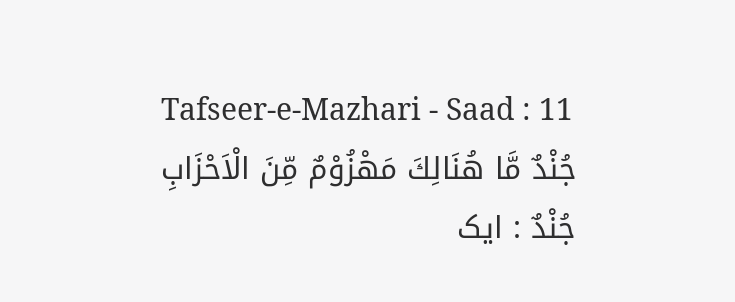Tafseer-e-Mazhari - Saad : 11
جُنْدٌ مَّا هُنَالِكَ مَهْزُوْمٌ مِّنَ الْاَحْزَابِ
جُنْدٌ : ایک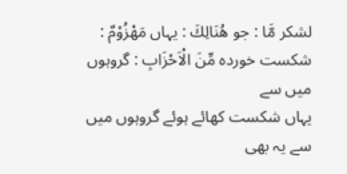لشکر مَّا : جو هُنَالِكَ : یہاں مَهْزُوْمٌ : شکست خوردہ مِّنَ الْاَحْزَابِ : گروہوں میں سے
یہاں شکست کھائے ہوئے گروہوں میں سے یہ بھی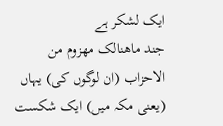ایک لشکر ہے
جند ماھنالک مھزوم من الاحزاب (ان لوگوں کی) یہاں (یعنی مکہ میں) ایک شکست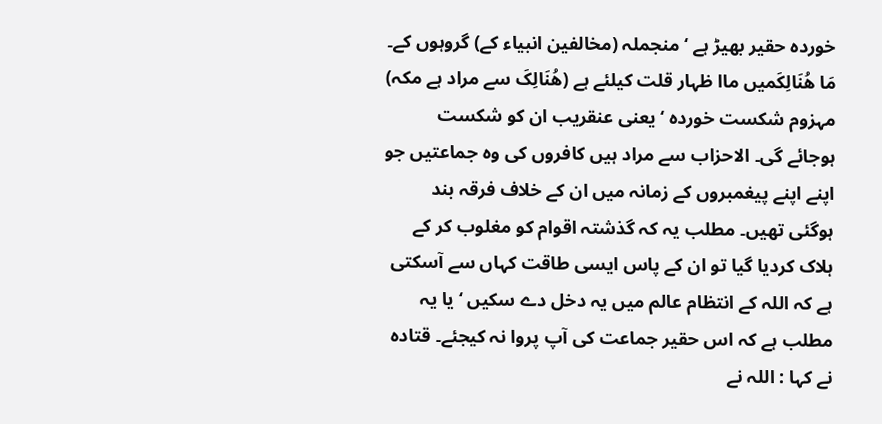خوردہ حقیر بھیڑ ہے ‘ منجملہ (مخالفین انبیاء کے) گروہوں کے۔ مَا ھُنَالِکَمیں ماا ظہار قلت کیلئے ہے (ھُنَالِکَ سے مراد ہے مکہ) مہزوم شکست خوردہ ‘ یعنی عنقریب ان کو شکست ہوجائے گی۔ الاحزاب سے مراد ہیں کافروں کی وہ جماعتیں جو اپنے اپنے پیغمبروں کے زمانہ میں ان کے خلاف فرقہ بند ہوگئی تھیں۔ مطلب یہ کہ گذشتہ اقوام کو مغلوب کر کے ہلاک کردیا گیا تو ان کے پاس ایسی طاقت کہاں سے آسکتی ہے کہ اللہ کے انتظام عالم میں یہ دخل دے سکیں ‘ یا یہ مطلب ہے کہ اس حقیر جماعت کی آپ پروا نہ کیجئے۔ قتادہ نے کہا : اللہ نے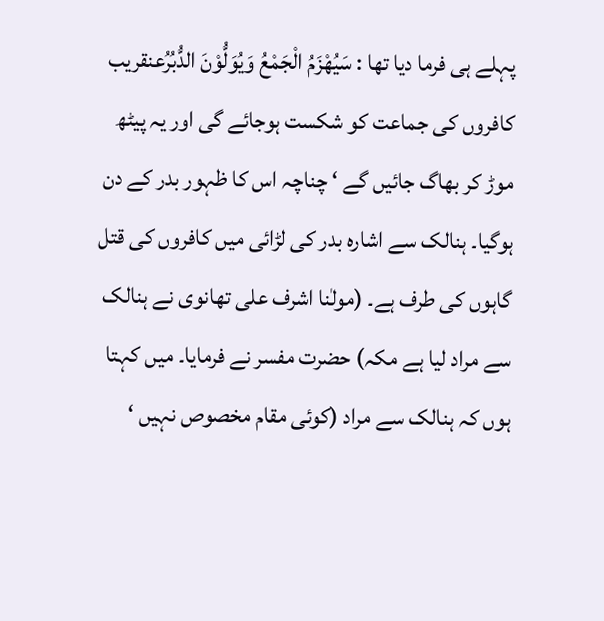پہلے ہی فرما دیا تھا : سَیُھْزَمُ الْجَمْعُ وَیُوَلُّوْنَ الدُّبُرُعنقریب کافروں کی جماعت کو شکست ہوجائے گی اور یہ پیٹھ موڑ کر بھاگ جائیں گے ‘ چناچہ اس کا ظہور بدر کے دن ہوگیا۔ ہنالک سے اشارہ بدر کی لڑائی میں کافروں کی قتل گاہوں کی طرف ہے۔ (مولٰنا اشرف علی تھانوی نے ہنالک سے مراد لیا ہے مکہ) حضرت مفسر نے فرمایا۔ میں کہتا ہوں کہ ہنالک سے مراد (کوئی مقام مخصوص نہیں ‘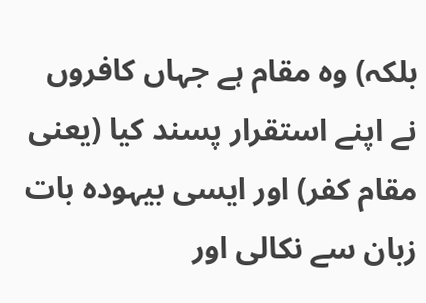بلکہ) وہ مقام ہے جہاں کافروں نے اپنے استقرار پسند کیا (یعنی مقام کفر) اور ایسی بیہودہ بات زبان سے نکالی اور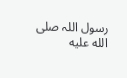رسول اللہ صلى الله عليه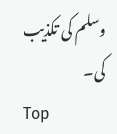وسلم کی تکذیب کی۔
Top